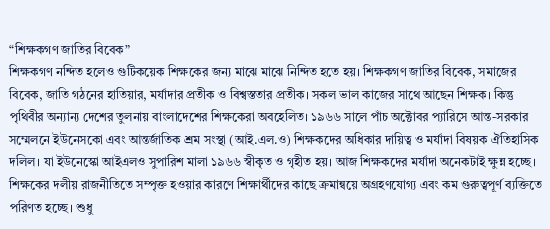“শিক্ষকগণ জাতির বিবেক”
শিক্ষকগণ নন্দিত হলেও গুটিকয়েক শিক্ষকের জন্য মাঝে মাঝে নিন্দিত হতে হয়। শিক্ষকগণ জাতির বিবেক, সমাজের বিবেক, জাতি গঠনের হাতিয়ার, মর্যাদার প্রতীক ও বিশ্বস্ততার প্রতীক। সকল ভাল কাজের সাথে আছেন শিক্ষক। কিন্তু পৃথিবীর অন্যান্য দেশের তুলনায় বাংলাদেশের শিক্ষকেরা অবহেলিত। ১৯৬৬ সালে পাঁচ অক্টোবর প্যারিসে আন্ত-সরকার সম্মেলনে ইউনেসকো এবং আন্তর্জাতিক শ্রম সংস্থা (আই.এল.ও) শিক্ষকদের অধিকার দায়িত্ব ও মর্যাদা বিষয়ক ঐতিহাসিক দলিল। যা ইউনেস্কো আইএলও সুপারিশ মালা ১৯৬৬ স্বীকৃত ও গৃহীত হয়। আজ শিক্ষকদের মর্যাদা অনেকটাই ক্ষুন্ন হচ্ছে। শিক্ষকের দলীয় রাজনীতিতে সম্পৃক্ত হওয়ার কারণে শিক্ষার্থীদের কাছে ক্রমান্বয়ে অগ্রহণযোগ্য এবং কম গুরুত্বপূর্ণ ব্যক্তিতে পরিণত হচ্ছে। শুধু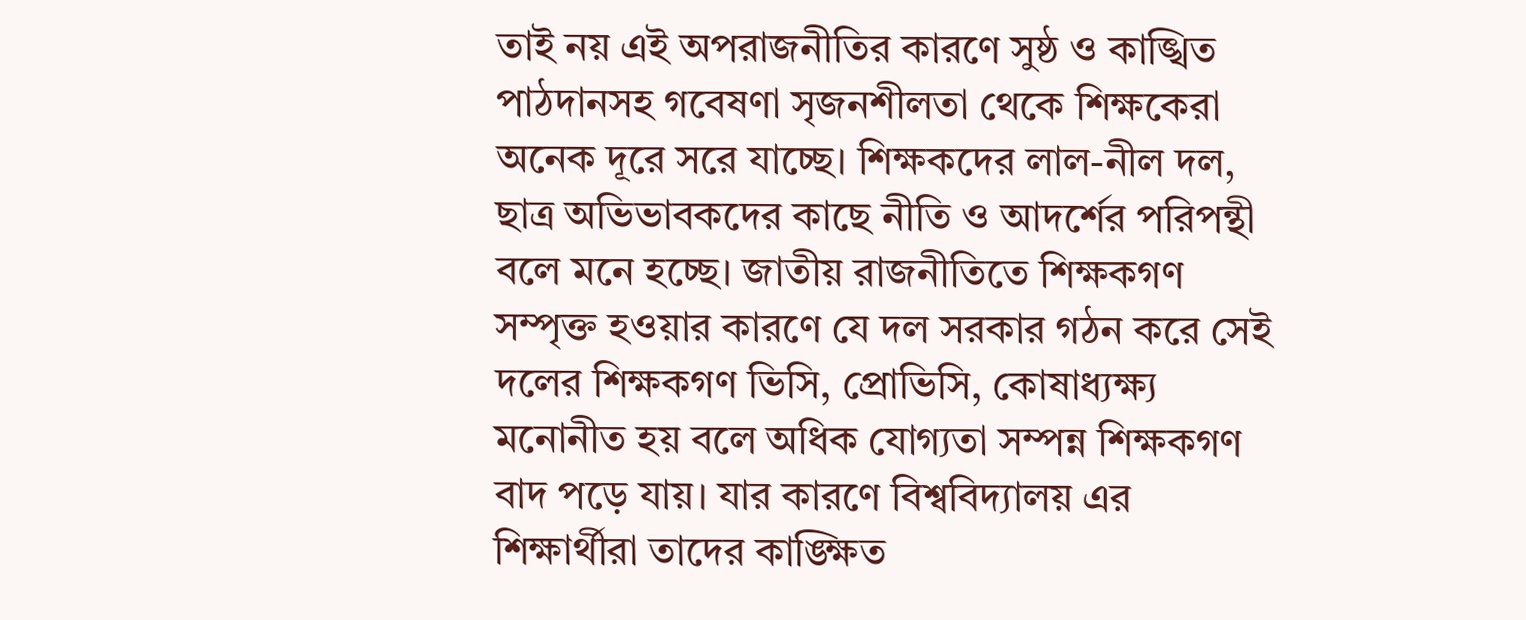তাই নয় এই অপরাজনীতির কারণে সুষ্ঠ ও কাঙ্খিত পাঠদানসহ গবেষণা সৃজনশীলতা থেকে শিক্ষকেরা অনেক দূরে সরে যাচ্ছে। শিক্ষকদের লাল-নীল দল, ছাত্র অভিভাবকদের কাছে নীতি ও আদর্শের পরিপন্থী বলে মনে হচ্ছে। জাতীয় রাজনীতিতে শিক্ষকগণ সম্পৃক্ত হওয়ার কারণে যে দল সরকার গঠন করে সেই দলের শিক্ষকগণ ভিসি, প্রোভিসি, কোষাধ্যক্ষ্য মনোনীত হয় বলে অধিক যোগ্যতা সম্পন্ন শিক্ষকগণ বাদ পড়ে যায়। যার কারণে বিশ্ববিদ্যালয় এর শিক্ষার্থীরা তাদের কাঙ্ক্ষিত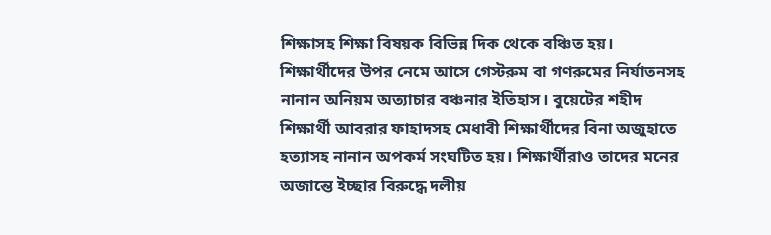শিক্ষাসহ শিক্ষা বিষয়ক বিভিন্ন দিক থেকে বঞ্চিত হয়।
শিক্ষার্থীদের উপর নেমে আসে গেস্টরুম বা গণরুমের নির্যাতনসহ নানান অনিয়ম অত্যাচার বঞ্চনার ইতিহাস। বুয়েটের শহীদ শিক্ষার্থী আবরার ফাহাদসহ মেধাবী শিক্ষার্থীদের বিনা অজুহাতে হত্যাসহ নানান অপকর্ম সংঘটিত হয়। শিক্ষার্থীরাও তাদের মনের অজান্তে ইচ্ছার বিরুদ্ধে দলীয়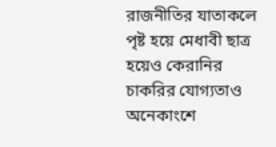রাজনীতির যাতাকলে পৃষ্ট হয়ে মেধাবী ছাত্র হয়েও কেরানির চাকরির যোগ্যতাও অনেকাংশে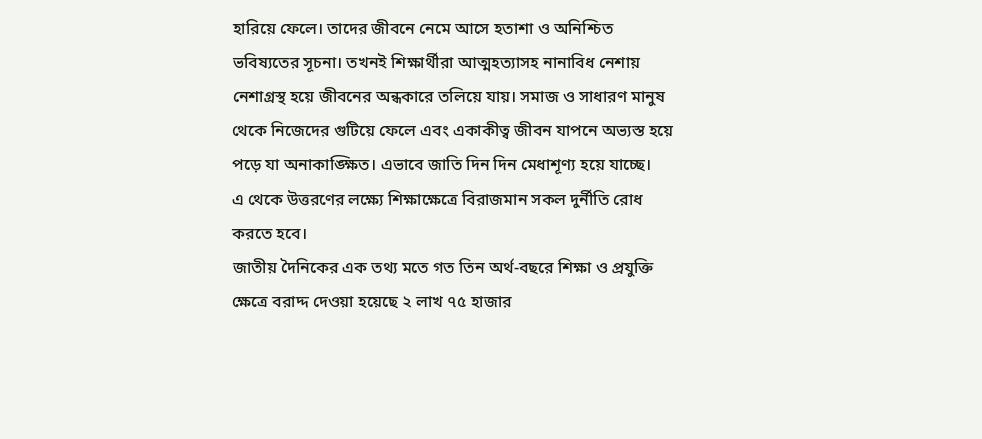হারিয়ে ফেলে। তাদের জীবনে নেমে আসে হতাশা ও অনিশ্চিত ভবিষ্যতের সূচনা। তখনই শিক্ষার্থীরা আত্মহত্যাসহ নানাবিধ নেশায় নেশাগ্রস্থ হয়ে জীবনের অন্ধকারে তলিয়ে যায়। সমাজ ও সাধারণ মানুষ থেকে নিজেদের গুটিয়ে ফেলে এবং একাকীত্ব জীবন যাপনে অভ্যস্ত হয়ে পড়ে যা অনাকাঙ্ক্ষিত। এভাবে জাতি দিন দিন মেধাশূণ্য হয়ে যাচ্ছে।
এ থেকে উত্তরণের লক্ষ্যে শিক্ষাক্ষেত্রে বিরাজমান সকল দুর্নীতি রোধ করতে হবে।
জাতীয় দৈনিকের এক তথ্য মতে গত তিন অর্থ-বছরে শিক্ষা ও প্রযুক্তি ক্ষেত্রে বরাদ্দ দেওয়া হয়েছে ২ লাখ ৭৫ হাজার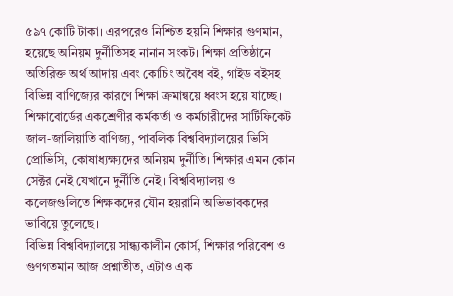৫৯৭ কোটি টাকা। এরপরেও নিশ্চিত হয়নি শিক্ষার গুণমান, হয়েছে অনিয়ম দুর্নীতিসহ নানান সংকট। শিক্ষা প্রতিষ্ঠানে অতিরিক্ত অর্থ আদায় এবং কোচিং অবৈধ বই, গাইড বইসহ বিভিন্ন বাণিজ্যের কারণে শিক্ষা ক্রমান্বয়ে ধ্বংস হয়ে যাচ্ছে। শিক্ষাবোর্ডের একশ্রেণীর কর্মকর্তা ও কর্মচারীদের সার্টিফিকেট জাল-জালিয়াতি বাণিজ্য, পাবলিক বিশ্ববিদ্যালয়ের ভিসি প্রোভিসি, কোষাধ্যক্ষ্যদের অনিয়ম দুর্নীতি। শিক্ষার এমন কোন সেক্টর নেই যেখানে দুর্নীতি নেই। বিশ্ববিদ্যালয় ও কলেজগুলিতে শিক্ষকদের যৌন হয়রানি অভিভাবকদের ভাবিয়ে তুলেছে।
বিভিন্ন বিশ্ববিদ্যালয়ে সান্ধ্যকালীন কোর্স, শিক্ষার পরিবেশ ও গুণগতমান আজ প্রশ্নাতীত, এটাও এক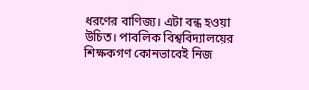ধরণের বাণিজ্য। এটা বন্ধ হওয়া উচিত। পাবলিক বিশ্ববিদ্যালয়ের শিক্ষকগণ কোনভাবেই নিজ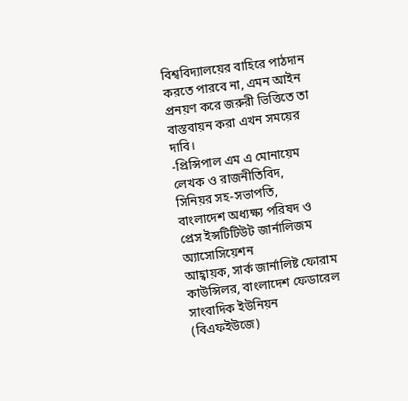বিশ্ববিদ্যালয়ের বাহিরে পাঠদান করতে পারবে না, এমন আইন প্রনয়ণ করে জরুরী ভিত্তিতে তা বাস্তবায়ন করা এখন সময়ের দাবি।
-প্রিন্সিপাল এম এ মোনায়েম
লেখক ও রাজনীতিবিদ,
সিনিয়র সহ-সভাপতি,
বাংলাদেশ অধ্যক্ষ্য পরিষদ ও
প্রেস ইন্সটিটিউট জার্নালিজম অ্যাসোসিয়েশন
আহ্বায়ক, সার্ক জার্নালিষ্ট ফোরাম
কাউন্সিলর, বাংলাদেশ ফেডারেল সাংবাদিক ইউনিয়ন (বিএফইউজে)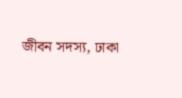জীবন সদস্য, ঢাকা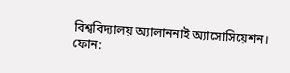বিশ্ববিদ্যালয় অ্যালাননাই অ্যাসোসিয়েশন।
ফোন: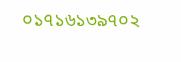০১৭১৬১৩৯৭০২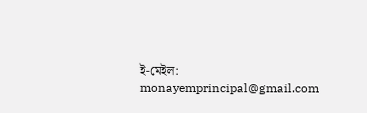ই-মেইল: monayemprincipal@gmail.com